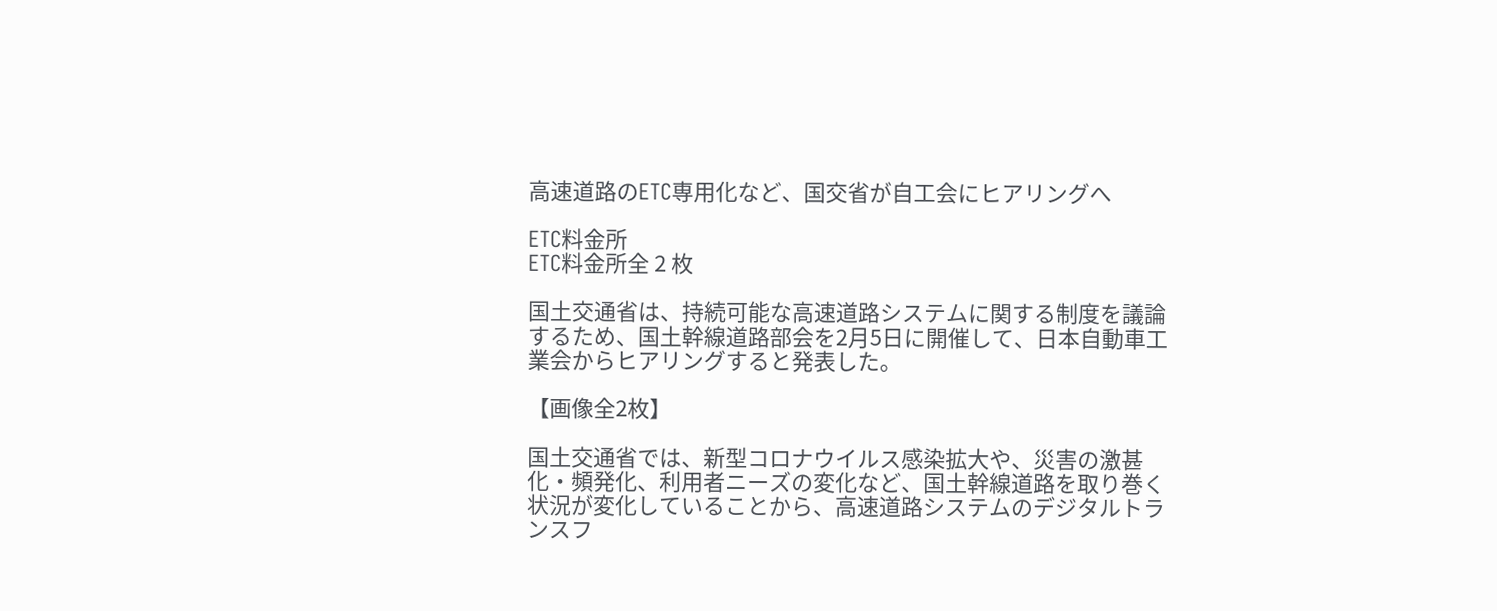高速道路のETC専用化など、国交省が自工会にヒアリングへ

ETC料金所
ETC料金所全 2 枚

国土交通省は、持続可能な高速道路システムに関する制度を議論するため、国土幹線道路部会を2月5日に開催して、日本自動車工業会からヒアリングすると発表した。

【画像全2枚】

国土交通省では、新型コロナウイルス感染拡大や、災害の激甚化・頻発化、利用者ニーズの変化など、国土幹線道路を取り巻く状況が変化していることから、高速道路システムのデジタルトランスフ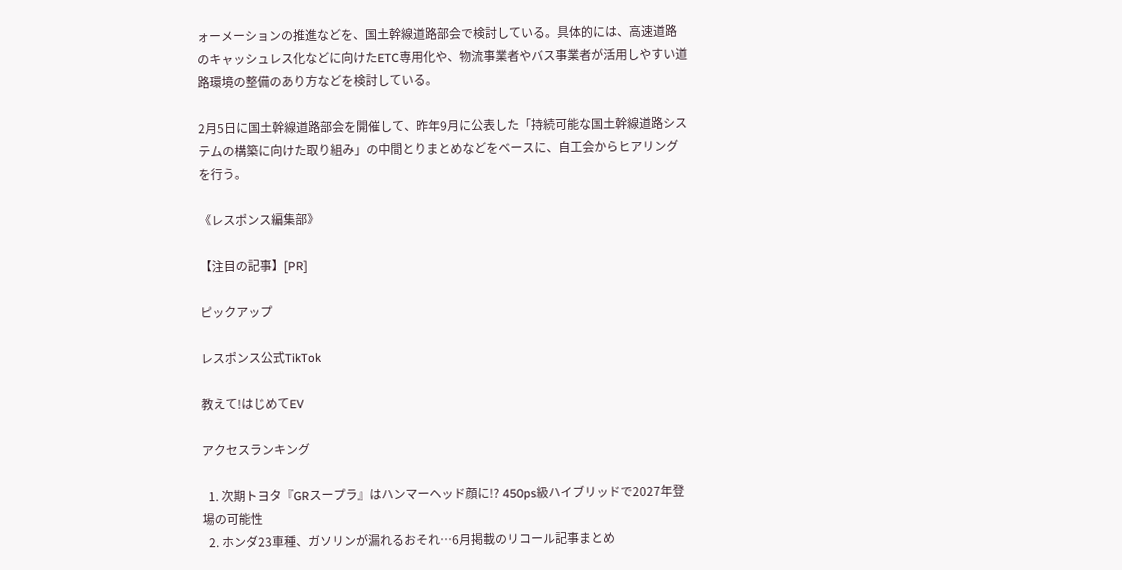ォーメーションの推進などを、国土幹線道路部会で検討している。具体的には、高速道路のキャッシュレス化などに向けたETC専用化や、物流事業者やバス事業者が活用しやすい道路環境の整備のあり方などを検討している。

2月5日に国土幹線道路部会を開催して、昨年9月に公表した「持続可能な国土幹線道路システムの構築に向けた取り組み」の中間とりまとめなどをベースに、自工会からヒアリングを行う。

《レスポンス編集部》

【注目の記事】[PR]

ピックアップ

レスポンス公式TikTok

教えて!はじめてEV

アクセスランキング

  1. 次期トヨタ『GRスープラ』はハンマーヘッド顔に!? 450ps級ハイブリッドで2027年登場の可能性
  2. ホンダ23車種、ガソリンが漏れるおそれ…6月掲載のリコール記事まとめ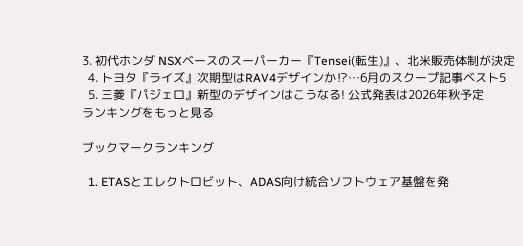3. 初代ホンダ NSXベースのスーパーカー『Tensei(転生)』、北米販売体制が決定
  4. トヨタ『ライズ』次期型はRAV4デザインか⁉…6月のスクープ記事ベスト5
  5. 三菱『パジェロ』新型のデザインはこうなる! 公式発表は2026年秋予定
ランキングをもっと見る

ブックマークランキング

  1. ETASとエレクトロビット、ADAS向け統合ソフトウェア基盤を発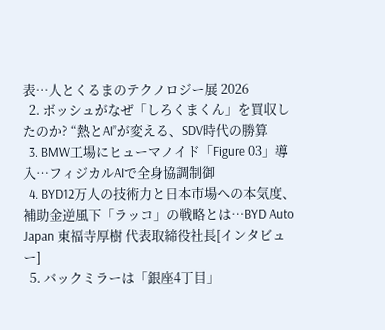表…人とくるまのテクノロジー展 2026
  2. ボッシュがなぜ「しろくまくん」を買収したのか? “熱とAI”が変える、SDV時代の勝算
  3. BMW工場にヒューマノイド「Figure 03」導入…フィジカルAIで全身協調制御
  4. BYD12万人の技術力と日本市場への本気度、補助金逆風下「ラッコ」の戦略とは…BYD Auto Japan 東福寺厚樹 代表取締役社長[インタビュー]
  5. バックミラーは「銀座4丁目」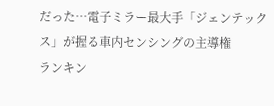だった…電子ミラー最大手「ジェンテックス」が握る車内センシングの主導権
ランキン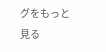グをもっと見る